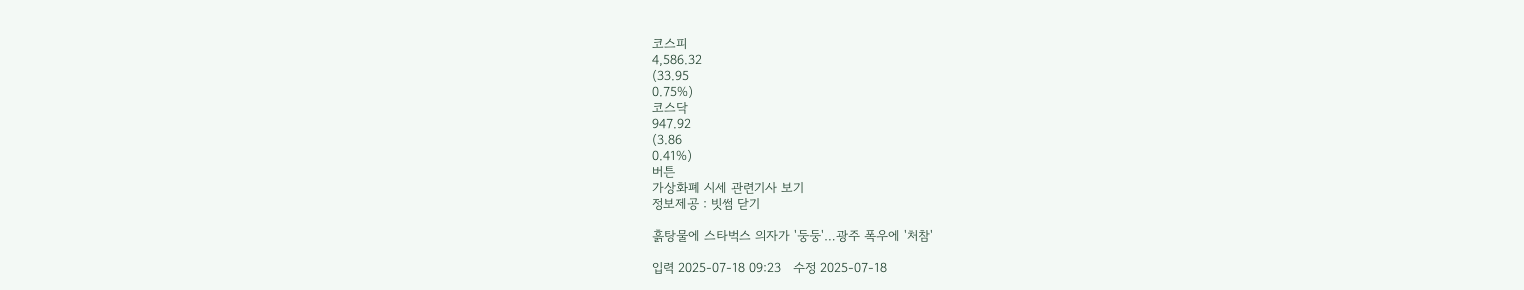코스피
4,586.32
(33.95
0.75%)
코스닥
947.92
(3.86
0.41%)
버튼
가상화폐 시세 관련기사 보기
정보제공 : 빗썸 닫기

흙탕물에 스타벅스 의자가 '둥둥'…광주 폭우에 '처참'

입력 2025-07-18 09:23   수정 2025-07-18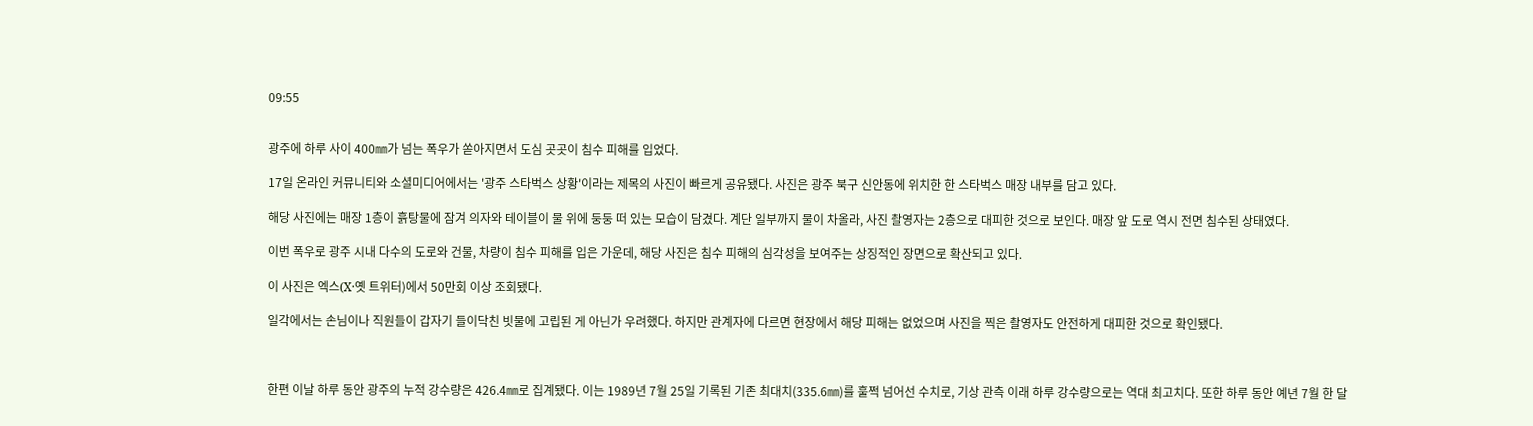09:55


광주에 하루 사이 400㎜가 넘는 폭우가 쏟아지면서 도심 곳곳이 침수 피해를 입었다.

17일 온라인 커뮤니티와 소셜미디어에서는 '광주 스타벅스 상황'이라는 제목의 사진이 빠르게 공유됐다. 사진은 광주 북구 신안동에 위치한 한 스타벅스 매장 내부를 담고 있다.

해당 사진에는 매장 1층이 흙탕물에 잠겨 의자와 테이블이 물 위에 둥둥 떠 있는 모습이 담겼다. 계단 일부까지 물이 차올라, 사진 촬영자는 2층으로 대피한 것으로 보인다. 매장 앞 도로 역시 전면 침수된 상태였다.

이번 폭우로 광주 시내 다수의 도로와 건물, 차량이 침수 피해를 입은 가운데, 해당 사진은 침수 피해의 심각성을 보여주는 상징적인 장면으로 확산되고 있다.

이 사진은 엑스(X·옛 트위터)에서 50만회 이상 조회됐다.

일각에서는 손님이나 직원들이 갑자기 들이닥친 빗물에 고립된 게 아닌가 우려했다. 하지만 관계자에 다르면 현장에서 해당 피해는 없었으며 사진을 찍은 촬영자도 안전하게 대피한 것으로 확인됐다.



한편 이날 하루 동안 광주의 누적 강수량은 426.4㎜로 집계됐다. 이는 1989년 7월 25일 기록된 기존 최대치(335.6㎜)를 훌쩍 넘어선 수치로, 기상 관측 이래 하루 강수량으로는 역대 최고치다. 또한 하루 동안 예년 7월 한 달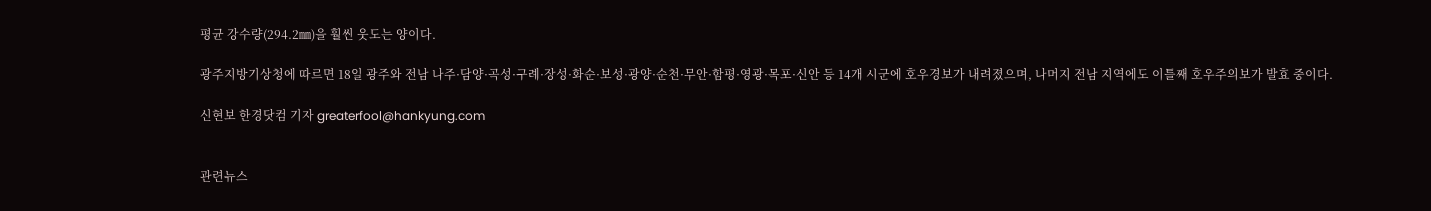평균 강수량(294.2㎜)을 훨씬 웃도는 양이다.

광주지방기상청에 따르면 18일 광주와 전남 나주·담양·곡성·구례·장성·화순·보성·광양·순천·무안·함평·영광·목포·신안 등 14개 시군에 호우경보가 내려졌으며, 나머지 전남 지역에도 이틀째 호우주의보가 발효 중이다.

신현보 한경닷컴 기자 greaterfool@hankyung.com


관련뉴스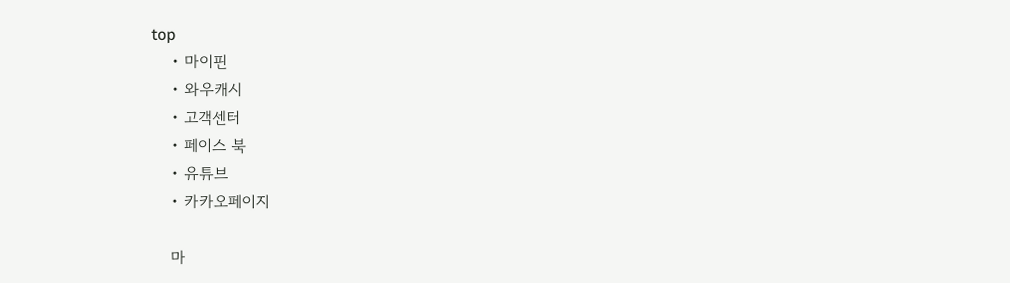top
    • 마이핀
    • 와우캐시
    • 고객센터
    • 페이스 북
    • 유튜브
    • 카카오페이지

    마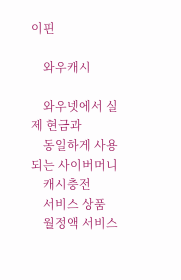이핀

    와우캐시

    와우넷에서 실제 현금과
    동일하게 사용되는 사이버머니
    캐시충전
    서비스 상품
    월정액 서비스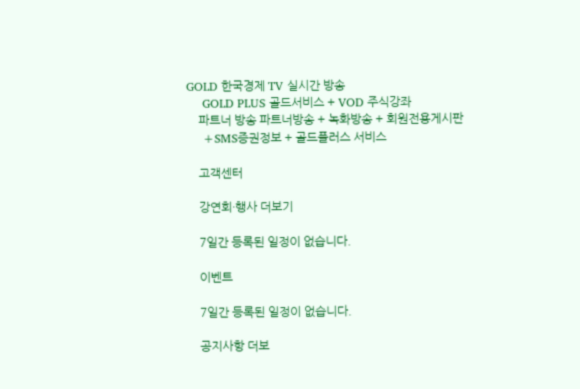GOLD 한국경제 TV 실시간 방송
    GOLD PLUS 골드서비스 + VOD 주식강좌
    파트너 방송 파트너방송 + 녹화방송 + 회원전용게시판
    +SMS증권정보 + 골드플러스 서비스

    고객센터

    강연회·행사 더보기

    7일간 등록된 일정이 없습니다.

    이벤트

    7일간 등록된 일정이 없습니다.

    공지사항 더보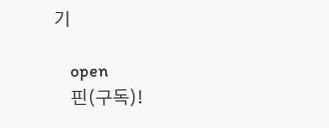기

    open
    핀(구독)!